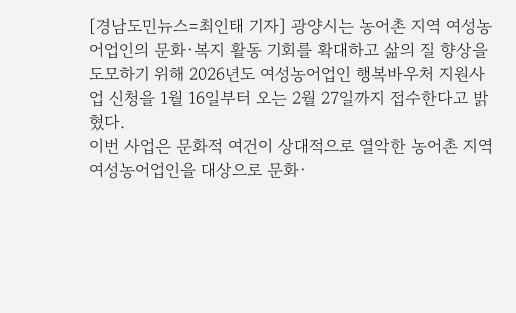[경남도민뉴스=최인태 기자] 광양시는 농어촌 지역 여성농어업인의 문화·복지 활동 기회를 확대하고 삶의 질 향상을 도모하기 위해 2026년도 여성농어업인 행복바우처 지원사업 신청을 1월 16일부터 오는 2월 27일까지 접수한다고 밝혔다.
이번 사업은 문화적 여건이 상대적으로 열악한 농어촌 지역 여성농어업인을 대상으로 문화·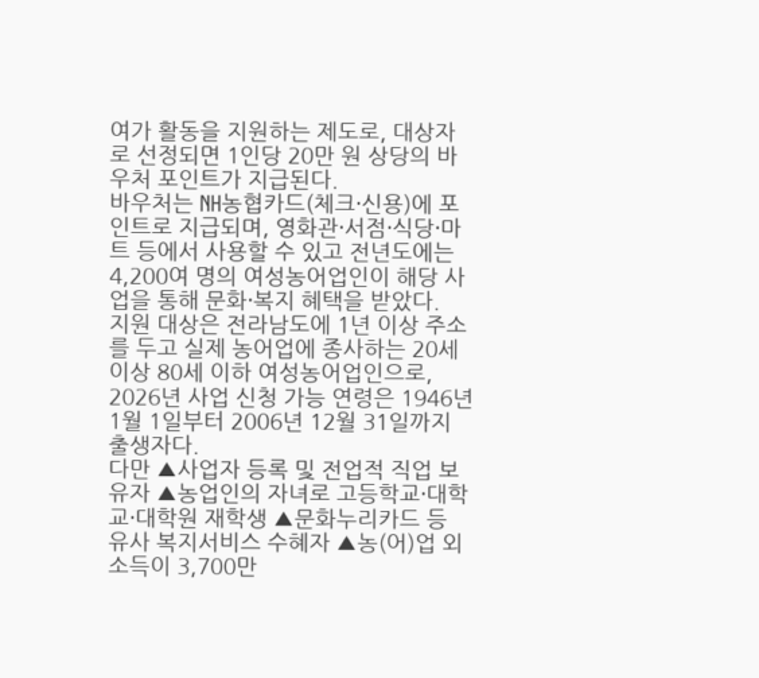여가 활동을 지원하는 제도로, 대상자로 선정되면 1인당 20만 원 상당의 바우처 포인트가 지급된다.
바우처는 NH농협카드(체크·신용)에 포인트로 지급되며, 영화관·서점·식당·마트 등에서 사용할 수 있고 전년도에는 4,200여 명의 여성농어업인이 해당 사업을 통해 문화·복지 혜택을 받았다.
지원 대상은 전라남도에 1년 이상 주소를 두고 실제 농어업에 종사하는 20세 이상 80세 이하 여성농어업인으로, 2026년 사업 신청 가능 연령은 1946년 1월 1일부터 2006년 12월 31일까지 출생자다.
다만 ▲사업자 등록 및 전업적 직업 보유자 ▲농업인의 자녀로 고등학교·대학교·대학원 재학생 ▲문화누리카드 등 유사 복지서비스 수혜자 ▲농(어)업 외 소득이 3,700만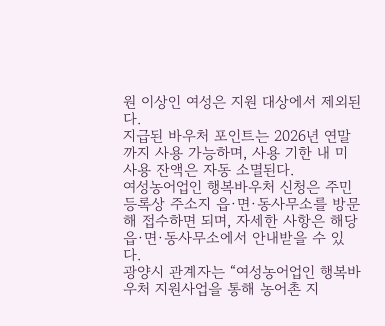원 이상인 여성은 지원 대상에서 제외된다.
지급된 바우처 포인트는 2026년 연말까지 사용 가능하며, 사용 기한 내 미사용 잔액은 자동 소멸된다.
여성농어업인 행복바우처 신청은 주민등록상 주소지 읍·면·동사무소를 방문해 접수하면 되며, 자세한 사항은 해당 읍·면·동사무소에서 안내받을 수 있다.
광양시 관계자는 “여성농어업인 행복바우처 지원사업을 통해 농어촌 지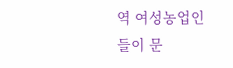역 여성농업인들이 문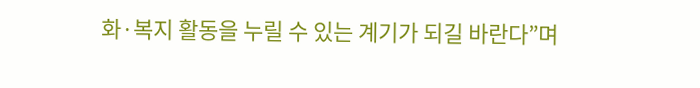화·복지 활동을 누릴 수 있는 계기가 되길 바란다”며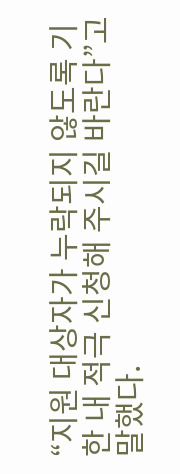“지원 대상자가 누락되지 않도록 기한 내 적극 신청해 주시길 바란다”고 말했다.